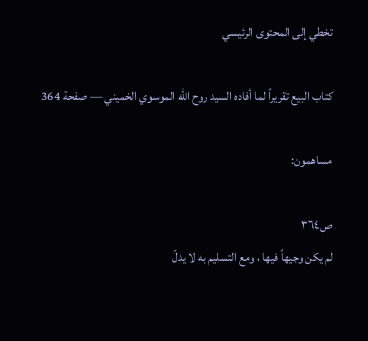تخطي إلى المحتوى الرئيسي

كتاب البيع تقريراً لما أفاده السيد روح الله الموسوي الخميني — صفحة 364

مساهمون:

ص٣٦٤
لم يكن وجيهاً فيها ، ومع التسليم به لا يدلّ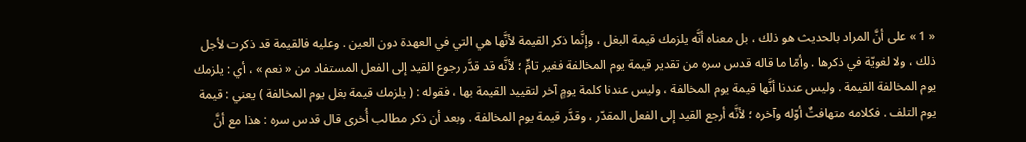« 1 » على أنَّ المراد بالحديث هو ذلك ، بل معناه أنَّه يلزمك قيمة البغل ، وإنَّما ذكر القيمة لأنَّها هي التي في العهدة دون العين . وعليه فالقيمة قد ذكرت لأجل ذلك ، ولا لغويّة في ذكرها . وأمّا ما قاله قدس سره من تقدير قيمة يوم المخالفة فغير تامٍّ ؛ لأنَّه قد قدَّر رجوع القيد إلى الفعل المستفاد من « نعم » ، أي : يلزمك يوم المخالفة القيمة . وليس عندنا أنَّها قيمة يوم المخالفة ، وليس عندنا كلمة يومٍ آخر لتقييد القيمة بها ، فقوله : ( يلزمك قيمة بغل يوم المخالفة ) يعني : قيمة يوم التلف . فكلامه متهافتٌ أوّله وآخره ؛ لأنَّه أرجع القيد إلى الفعل المقدّر ، وقدَّر قيمة يوم المخالفة . وبعد أن ذكر مطالب أُخرى قال قدس سره : هذا مع أنَّ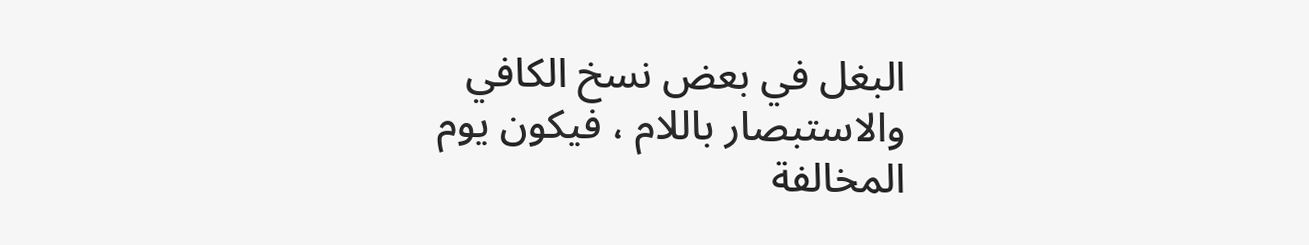البغل في بعض نسخ الكافي والاستبصار باللام ، فيكون يوم المخالفة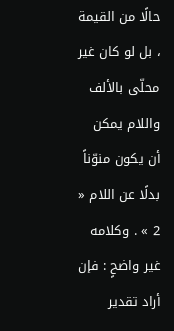حالًا من القيمة ، بل لو كان غير محلّى بالألف واللام يمكن أن يكون منوّناً بدلًا عن اللام « 2 » . وكلامه غير واضحٍ : فإن أراد تقدير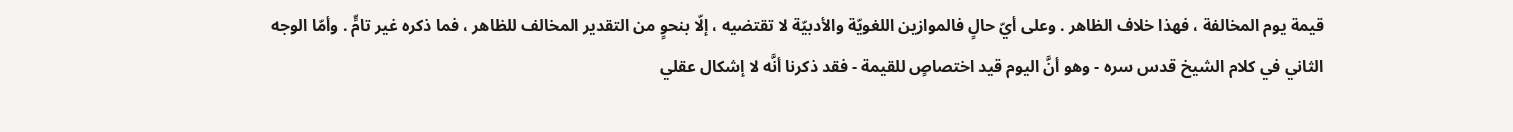قيمة يوم المخالفة ، فهذا خلاف الظاهر . وعلى أيّ حالٍ فالموازين اللغويّة والأدبيّة لا تقتضيه ، إلّا بنحوٍ من التقدير المخالف للظاهر ، فما ذكره غير تامٍّ . وأمّا الوجه الثاني في كلام الشيخ قدس سره - وهو أنَّ اليوم قيد اختصاصٍ للقيمة - فقد ذكرنا أنَّه لا إشكال عقلي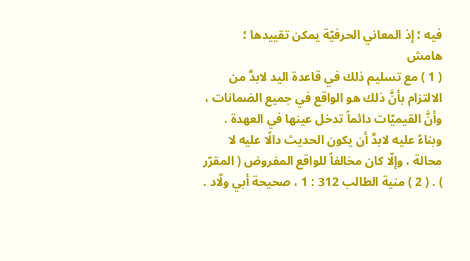فيه ؛ إذ المعاني الحرفيّة يمكن تقييدها ؛
هامش
( 1 ) مع تسليم ذلك في قاعدة اليد لابدَّ من الالتزام بأنَّ ذلك هو الواقع في جميع الضمانات ، وأنَّ القيميّات دائماً تدخل عينها في العهدة . وبناءً عليه لابدَّ أن يكون الحديث دالًا عليه لا محالة ، وإلّا كان مخالفاً للواقع المفروض ( المقرّر ) . ( 2 ) منية الطالب 312 : 1 ، صحيحة أبي ولّاد .